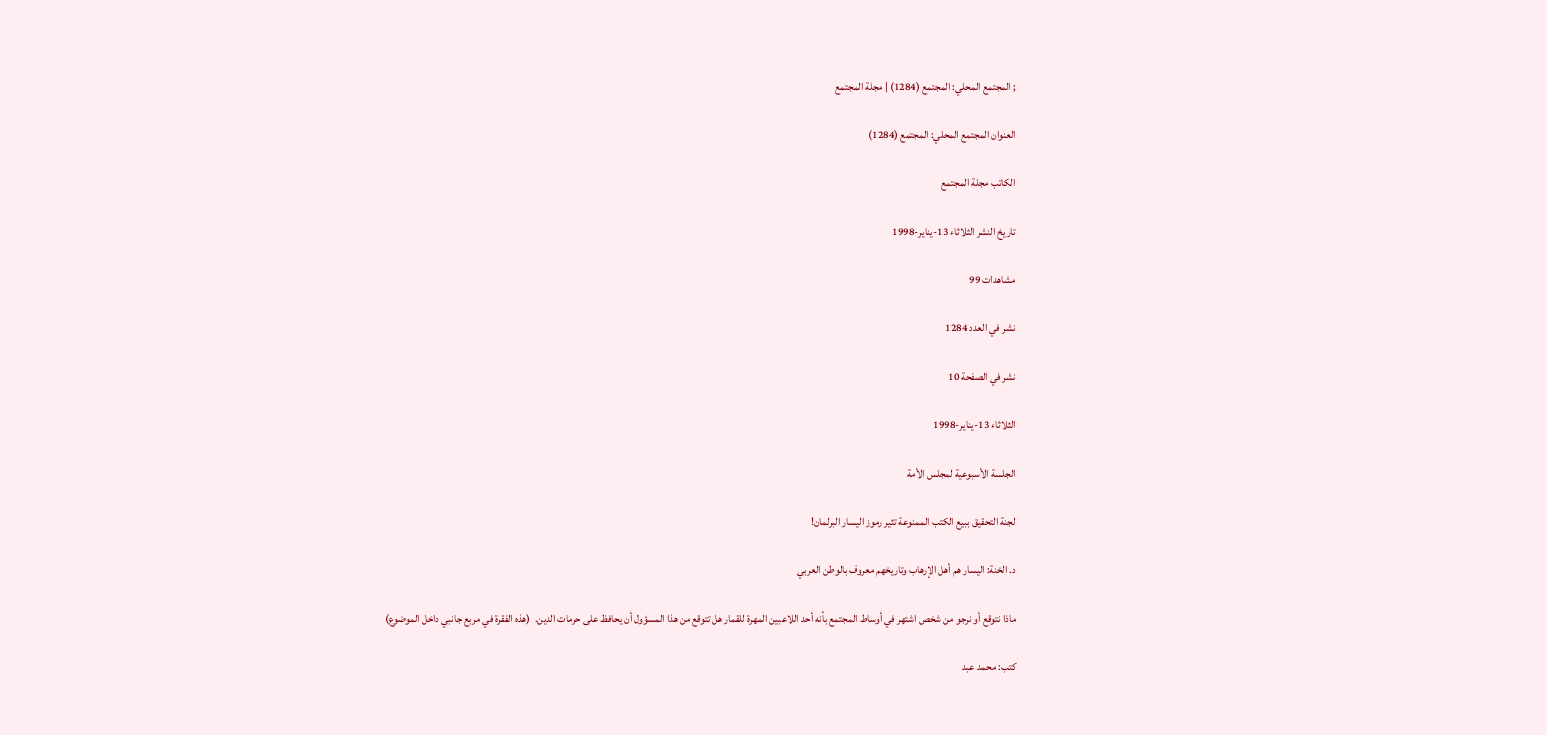; المجتمع المحلي: المجتمع (1284) | مجلة المجتمع

العنوان المجتمع المحلي: المجتمع (1284)

الكاتب مجلة المجتمع

تاريخ النشر الثلاثاء 13-يناير-1998

مشاهدات 99

نشر في العدد 1284

نشر في الصفحة 10

الثلاثاء 13-يناير-1998

الجلسة الأسبوعية لمجلس الأمة

لجنة التحقيق ببيع الكتب الممنوعة تثير رموز اليسار البرلمان!

د. الخنة: اليسار هم أهل الإرهاب وتاريخهم معروف بالوطن العربي

ماذا نتوقع أو نرجو من شخص اشتهر في أوساط المجتمع بأنه أحد اللاعبين المهرة للقمار هل تتوقع من هذا المسؤول أن يحافظ على حرمات الدين.  (هذه الفقرة في مربع جانبي داخل الموضوع)

كتب: محمد عبد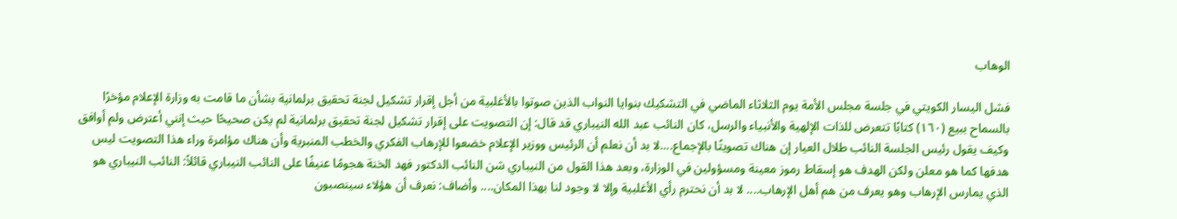الوهاب

فشل اليسار الكويتي في جلسة مجلس الأمة يوم الثلاثاء الماضي في التشكيك بنوايا النواب الذين صوتوا بالأغلبية من أجل إقرار تشكيل لجنة تحقيق برلمانية بشأن ما قامت به وزارة الإعلام مؤخرًا بالسماح ببيع (١٦٠) كتابًا تتعرض للذات الإلهية والأنبياء والرسل، كان النائب عبد الله النيباري قد قال: إن التصويت على إقرار تشكيل لجنة تحقيق برلمانية لم يكن صحيحًا حيث إنني أعترض ولم أوافق وكيف يقول رئيس الجلسة النائب طلال العيار إن هناك تصويتًا بالإجماع....لا بد أن نعلم أن الرئيس ووزير الإعلام خضعوا للإرهاب الفكري والخطب المنبرية وأن هناك مؤامرة وراء هذا التصويت ليس هدفها كما هو معلن ولكن الهدف هو إسقاط رموز معينة ومسؤولين في الوزارة، وبعد هذا القول من النيباري شن النائب الدكتور فهد الخنة هجومًا عنيفًا على النائب النيباري قائلاً: النائب النيباري هو الذي يمارس الإرهاب وهو يعرف من هم أهل الإرهاب.... لا بد أن نحترم رأي الأغلبية وإلا لا وجود لنا بهذا المكان.... وأضاف: نعرف أن هؤلاء سينصبون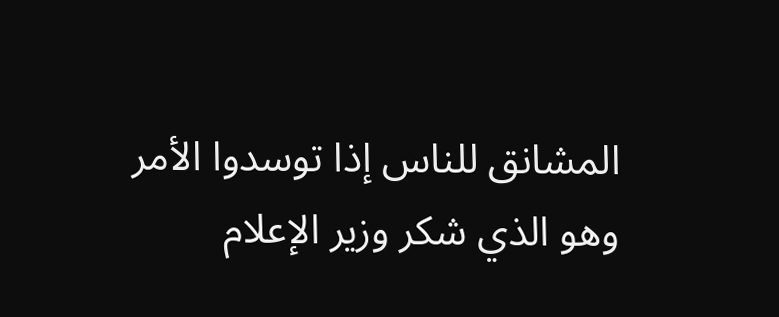المشانق للناس إذا توسدوا الأمر وهو الذي شكر وزير الإعلام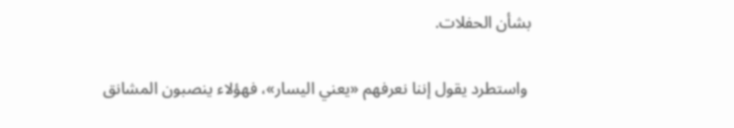بشأن الحفلات.

 واستطرد يقول إننا نعرفهم «يعني اليسار»، فهؤلاء ينصبون المشانق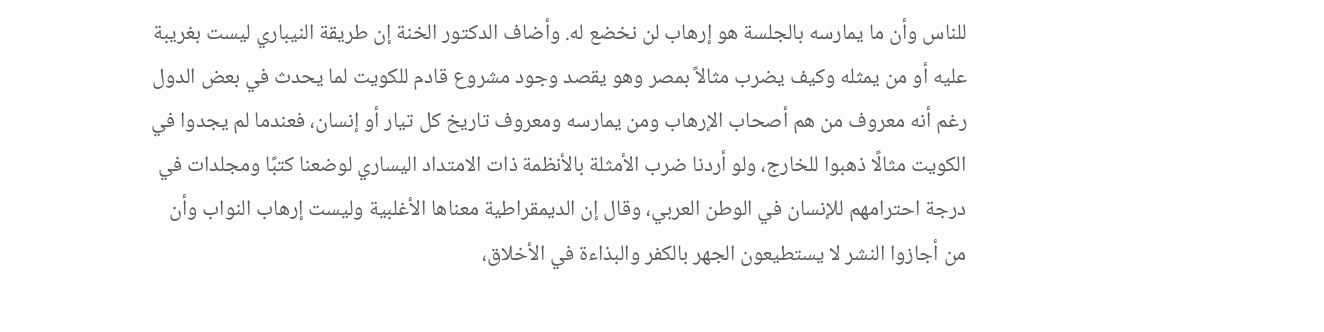للناس وأن ما يمارسه بالجلسة هو إرهاب لن نخضع له. وأضاف الدكتور الخنة إن طريقة النيباري ليست بغريبة عليه أو من يمثله وكيف يضرب مثالاً بمصر وهو يقصد وجود مشروع قادم للكويت لما يحدث في بعض الدول رغم أنه معروف من هم أصحاب الإرهاب ومن يمارسه ومعروف تاريخ كل تيار أو إنسان، فعندما لم يجدوا في الكويت مثالًا ذهبوا للخارج، ولو أردنا ضرب الأمثلة بالأنظمة ذات الامتداد اليساري لوضعنا كتبًا ومجلدات في درجة احترامهم للإنسان في الوطن العربي، وقال إن الديمقراطية معناها الأغلبية وليست إرهاب النواب وأن من أجازوا النشر لا يستطيعون الجهر بالكفر والبذاءة في الأخلاق،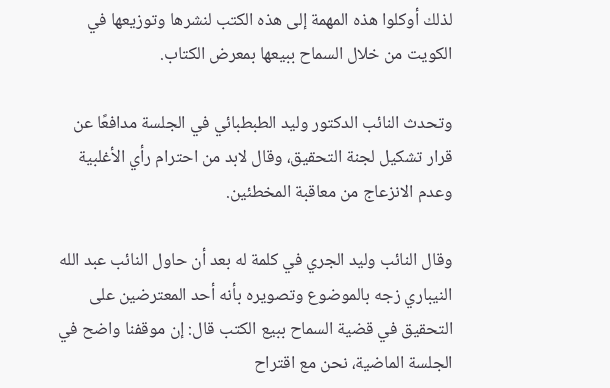لذلك أوكلوا هذه المهمة إلى هذه الكتب لنشرها وتوزيعها في الكويت من خلال السماح ببيعها بمعرض الكتاب.

وتحدث النائب الدكتور وليد الطبطبائي في الجلسة مدافعًا عن قرار تشكيل لجنة التحقيق، وقال لابد من احترام رأي الأغلبية وعدم الانزعاج من معاقبة المخطئين.

وقال النائب وليد الجري في كلمة له بعد أن حاول النائب عبد الله النيباري زجه بالموضوع وتصويره بأنه أحد المعترضين على التحقيق في قضية السماح ببيع الكتب قال: إن موقفنا واضح في الجلسة الماضية، نحن مع اقتراح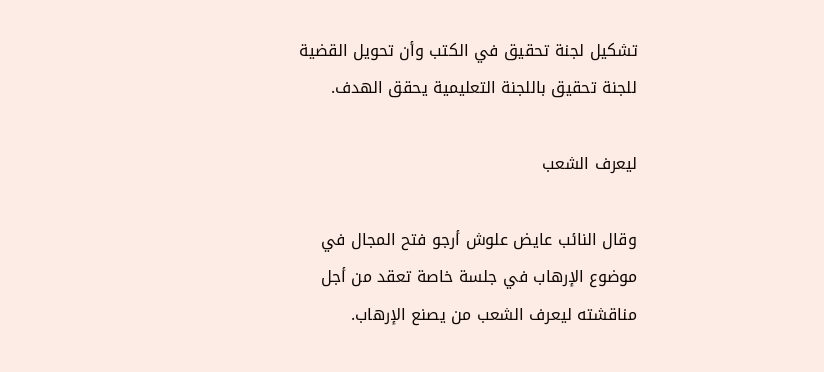تشكيل لجنة تحقيق في الكتب وأن تحويل القضية للجنة تحقيق باللجنة التعليمية يحقق الهدف.

ليعرف الشعب

وقال النائب عايض علوش أرجو فتح المجال في موضوع الإرهاب في جلسة خاصة تعقد من أجل مناقشته ليعرف الشعب من يصنع الإرهاب.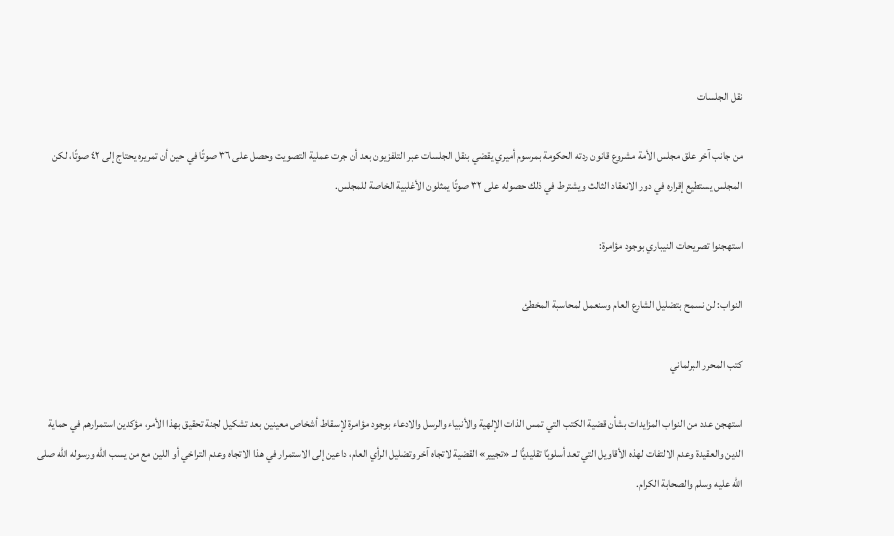نقل الجلسات

من جانب آخر علق مجلس الأمة مشروع قانون ردته الحكومة بمرسوم أميري يقضي بنقل الجلسات عبر التلفزيون بعد أن جرت عملية التصويت وحصل على ٣٦ صوتًا في حين أن تمريره يحتاج إلى ٤٢ صوتًا، لكن المجلس يستطيع إقراره في دور الانعقاد الثالث ويشترط في ذلك حصوله على ٣٢ صوتًا يمثلون الأغلبية الخاصة للمجلس.

استهجنوا تصريحات النيباري بوجود مؤامرة:

النواب: لن نسمح بتضليل الشارع العام وسنعمل لمحاسبة المخطئ

كتب المحرر البرلماني

استهجن عدد من النواب المزايدات بشأن قضية الكتب التي تمس الذات الإلهية والأنبياء والرسل والادعاء بوجود مؤامرة لإسقاط أشخاص معينين بعد تشكيل لجنة تحقيق بهذا الأمر، مؤكدين استمرارهم في حماية الدين والعقيدة وعدم الالتفات لهذه الأقاويل التي تعد أسلوبًا تقليديًّا لــ «تجيير» القضية لاتجاه آخر وتضليل الرأي العام، داعين إلى الاستمرار في هذا الاتجاه وعدم التراخي أو اللين مع من يسب الله ورسوله الله صلى الله عليه وسلم والصحابة الكرام.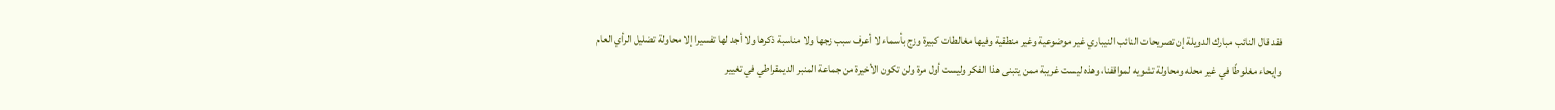فقد قال النائب مبارك الدويلة إن تصريحات النائب النيباري غير موضوعية وغير منطقية وفيها مغالطات كبيرة وزج بأسماء لا أعرف سبب زجها ولا مناسبة ذكرها ولا أجد لها تفسيرا إلا محاولة تضليل الرأي العام وإيحاء مغلوطًا في غير محله ومحاولة تشويه لمواقفنا، وهذه ليست غريبة ممن يتبنى هذا الفكر وليست أول مرة ولن تكون الأخيرة من جماعة المنبر الديمقراطي في تغيير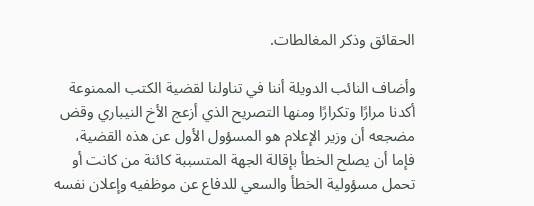الحقائق وذكر المغالطات.

وأضاف النائب الدويلة أننا في تناولنا لقضية الكتب الممنوعة أكدنا مرارًا وتكرارًا ومنها التصريح الذي أزعج الأخ النيباري وقض مضجعه أن وزير الإعلام هو المسؤول الأول عن هذه القضية، فإما أن يصلح الخطأ بإقالة الجهة المتسببة كائنة من كانت أو تحمل مسؤولية الخطأ والسعي للدفاع عن موظفيه وإعلان نفسه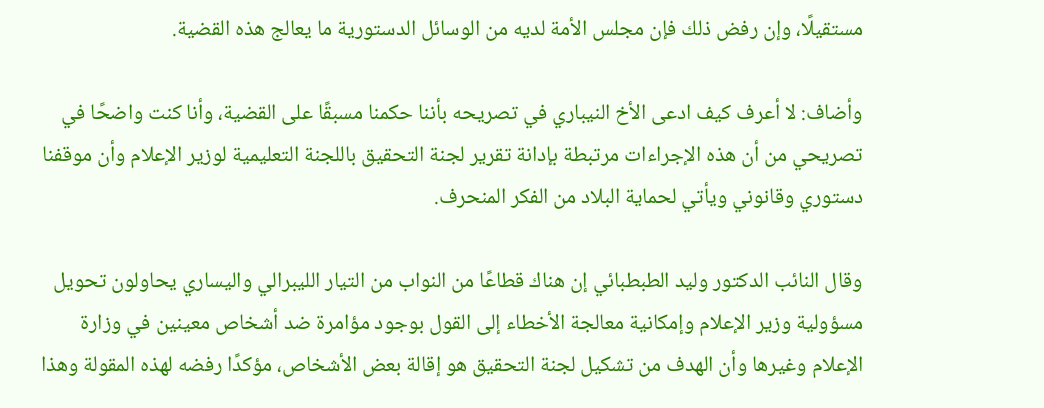مستقيلًا، وإن رفض ذلك فإن مجلس الأمة لديه من الوسائل الدستورية ما يعالج هذه القضية.

وأضاف: لا أعرف كيف ادعى الأخ النيباري في تصريحه بأننا حكمنا مسبقًا على القضية، وأنا كنت واضحًا في تصريحي من أن هذه الإجراءات مرتبطة بإدانة تقرير لجنة التحقيق باللجنة التعليمية لوزير الإعلام وأن موقفنا دستوري وقانوني ويأتي لحماية البلاد من الفكر المنحرف.

وقال النائب الدكتور وليد الطبطبائي إن هناك قطاعًا من النواب من التيار الليبرالي واليساري يحاولون تحويل مسؤولية وزير الإعلام وإمكانية معالجة الأخطاء إلى القول بوجود مؤامرة ضد أشخاص معينين في وزارة الإعلام وغيرها وأن الهدف من تشكيل لجنة التحقيق هو إقالة بعض الأشخاص، مؤكدًا رفضه لهذه المقولة وهذا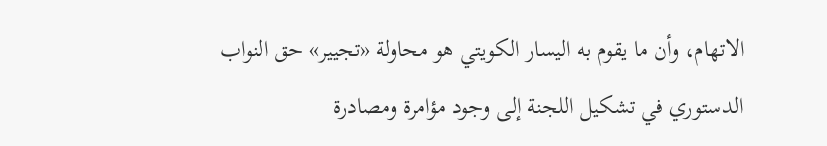الاتهام، وأن ما يقوم به اليسار الكويتي هو محاولة «تجيير» حق النواب الدستوري في تشكيل اللجنة إلى وجود مؤامرة ومصادرة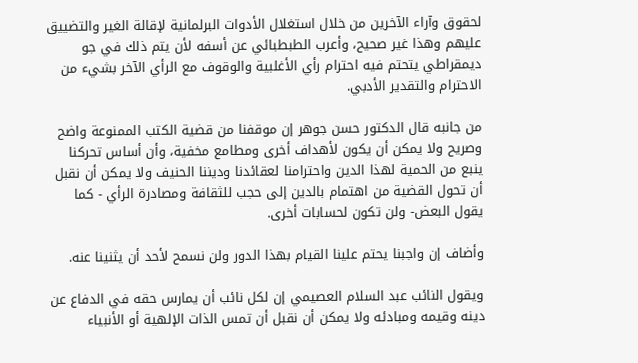لحقوق وآراء الآخرين من خلال استغلال الأدوات البرلمانية لإقالة الغير والتضييق عليهم وهذا غير صحيح، وأعرب الطبطبائي عن أسفه لأن يتم ذلك في جو ديمقراطي يتحتم فيه احترام رأي الأغلبية والوقوف مع الرأي الآخر بشيء من الاحترام والتقدير الأدبي.

من جانبه قال الدكتور حسن جوهر إن موقفنا من قضية الكتب الممنوعة واضح وصريح ولا يمكن أن يكون لأهداف أخرى ومطامع مخفية، وأن أساس تحركنا ينبع من الحمية لهذا الدين واحترامنا لعقائدنا وديننا الحنيف ولا يمكن أن نقبل أن تحول القضية من اهتمام بالدين إلى حجب للثقافة ومصادرة الرأي - كما يقول البعض- ولن تكون لحسابات أخرى.

وأضاف إن واجبنا يحتم علينا القيام بهذا الدور ولن نسمح لأحد أن يثنينا عنه.

ويقول النائب عبد السلام العصيمي إن لكل نائب أن يمارس حقه في الدفاع عن دينه وقيمه ومبادئه ولا يمكن أن نقبل أن تمس الذات الإلهية أو الأنبياء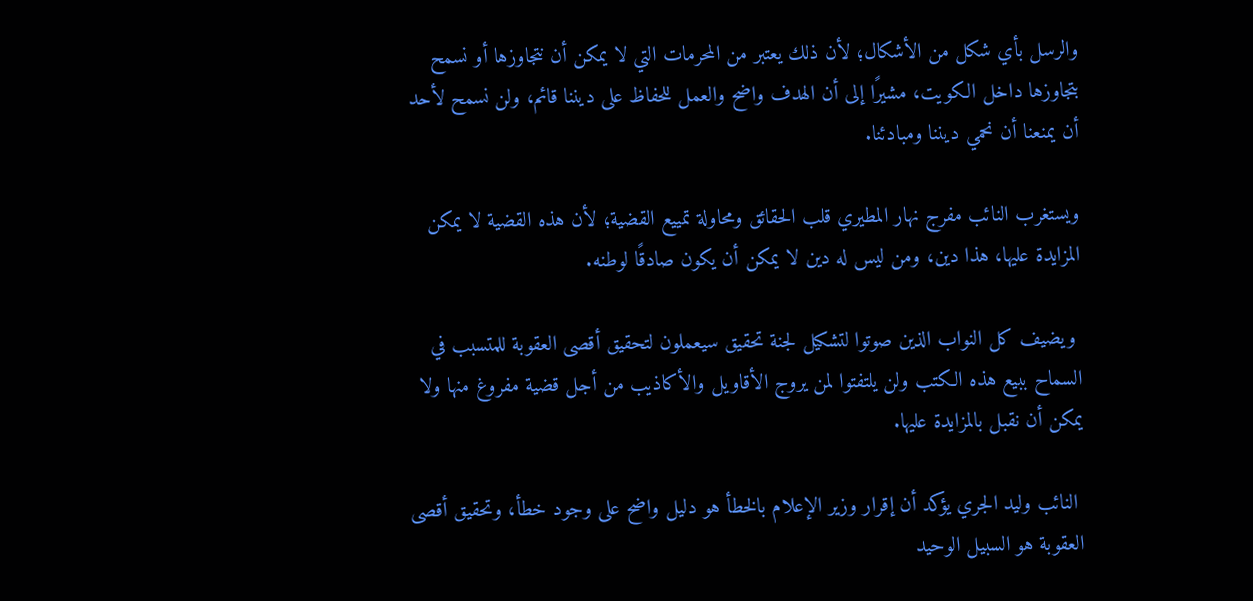والرسل بأي شكل من الأشكال؛ لأن ذلك يعتبر من المحرمات التي لا يمكن أن نتجاوزها أو نسمح بتجاوزها داخل الكويت، مشيرًا إلى أن الهدف واضح والعمل للحفاظ على ديننا قائم، ولن نسمح لأحد أن يمنعنا أن نحمي ديننا ومبادئنا.

ويستغرب النائب مفرج نهار المطيري قلب الحقائق ومحاولة تمييع القضية؛ لأن هذه القضية لا يمكن المزايدة عليها، هذا دين، ومن ليس له دين لا يمكن أن يكون صادقًا لوطنه.

 ويضيف كل النواب الذين صوتوا لتشكيل لجنة تحقيق سيعملون لتحقيق أقصى العقوبة للمتسبب في السماح ببيع هذه الكتب ولن يلتفتوا لمن يروج الأقاويل والأكاذيب من أجل قضية مفروغ منها ولا يمكن أن نقبل بالمزايدة عليها.

 النائب وليد الجري يؤكد أن إقرار وزير الإعلام بالخطأ هو دليل واضح على وجود خطأ، وتحقيق أقصى العقوبة هو السبيل الوحيد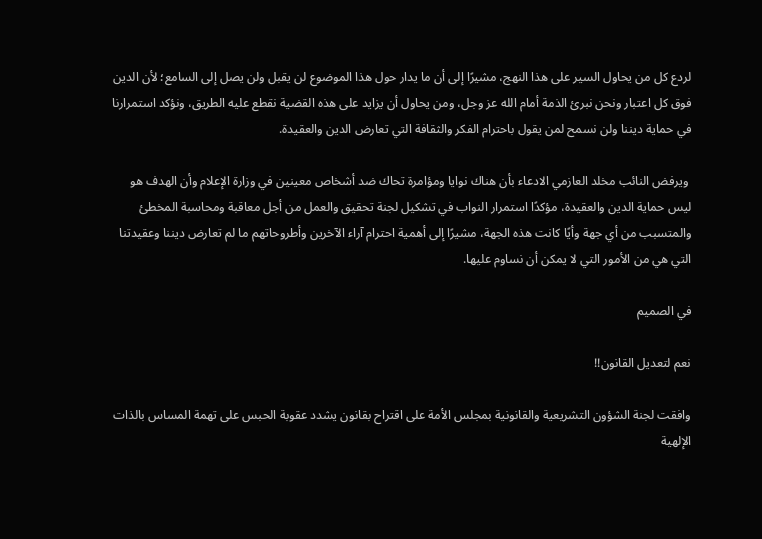لردع كل من يحاول السير على هذا النهج، مشيرًا إلى أن ما يدار حول هذا الموضوع لن يقبل ولن يصل إلى السامع؛ لأن الدين فوق كل اعتبار ونحن نبرئ الذمة أمام الله عز وجل، ومن يحاول أن يزايد على هذه القضية نقطع عليه الطريق، ونؤكد استمرارنا في حماية ديننا ولن نسمح لمن يقول باحترام الفكر والثقافة التي تعارض الدين والعقيدة.

 ويرفض النائب مخلد العازمي الادعاء بأن هناك نوايا ومؤامرة تحاك ضد أشخاص معينين في وزارة الإعلام وأن الهدف هو ليس حماية الدين والعقيدة، مؤكدًا استمرار النواب في تشكيل لجنة تحقيق والعمل من أجل معاقبة ومحاسبة المخطئ والمتسبب من أي جهة وأيًا كانت هذه الجهة، مشيرًا إلى أهمية احترام آراء الآخرين وأطروحاتهم ما لم تعارض ديننا وعقيدتنا التي هي من الأمور التي لا يمكن أن نساوم عليها.

في الصميم

نعم لتعديل القانون!!

وافقت لجنة الشؤون التشريعية والقانونية بمجلس الأمة على اقتراح بقانون يشدد عقوبة الحبس على تهمة المساس بالذات الإلهية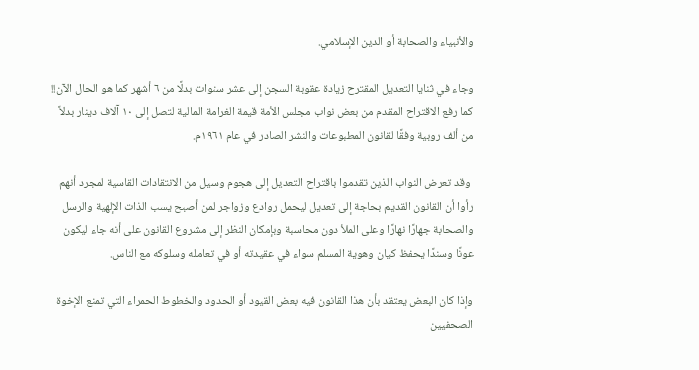والأنبياء والصحابة أو الدين الإسلامي.

وجاء في ثنايا التعديل المقترح زيادة عقوبة السجن إلى عشر سنوات بدلًا من ٦ أشهر كما هو الحال الآن!! كما رفع الاقتراح المقدم من بعض نواب مجلس الأمة قيمة الغرامة المالية لتصل إلى ۱۰ آلاف دينار بدلاً من ألف روبية وفقًا لقانون المطبوعات والنشر الصادر في عام ١٩٦١م.

 وقد تعرض النواب الذين تقدموا باقتراح التعديل إلى هجوم وسيل من الانتقادات القاسية لمجرد أنهم رأوا أن القانون القديم بحاجة إلى تعديل ليحمل روادع وزواجر لمن أصبح يسب الذات الإلهية والرسل والصحابة جهارًا نهارًا وعلى الملأ دون محاسبة وبإمكان النظر إلى مشروع القانون على أنه جاء ليكون عونًا وسندًا يحفظ كيان وهوية المسلم سواء في عقيدته أو في تعامله وسلوكه مع الناس.

وإذا كان البعض يعتقد بأن هذا القانون فيه بعض القيود أو الحدود والخطوط الحمراء التي تمنع الإخوة الصحفيين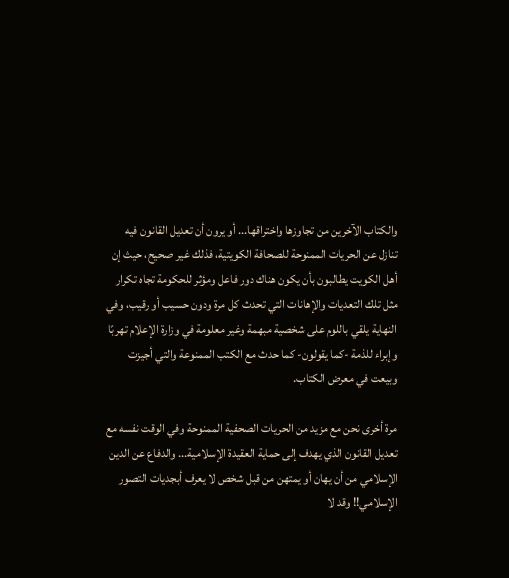والكتاب الآخرين من تجاوزها واختراقها... أو يرون أن تعديل القانون فيه تنازل عن الحريات الممنوحة للصحافة الكويتية، فذلك غير صحيح، حيث إن أهل الكويت يطالبون بأن يكون هناك دور فاعل ومؤثر للحكومة تجاه تكرار مثل تلك التعديات والإهانات التي تحدث كل مرة ودون حسيب أو رقيب، وفي النهاية يلقي باللوم على شخصية مبهمة وغير معلومة في وزارة الإعلام تهربًا وإبراء للذمة -كما يقولون- كما حدث مع الكتب الممنوعة والتي أجيزت وبيعت في معرض الكتاب.

مرة أخرى نحن مع مزيد من الحريات الصحفية الممنوحة وفي الوقت نفسه مع تعديل القانون الذي يهدف إلى حماية العقيدة الإسلامية... والدفاع عن الدين الإسلامي من أن يهان أو يمتهن من قبل شخص لا يعرف أبجديات التصور الإسلامي!! وقد لا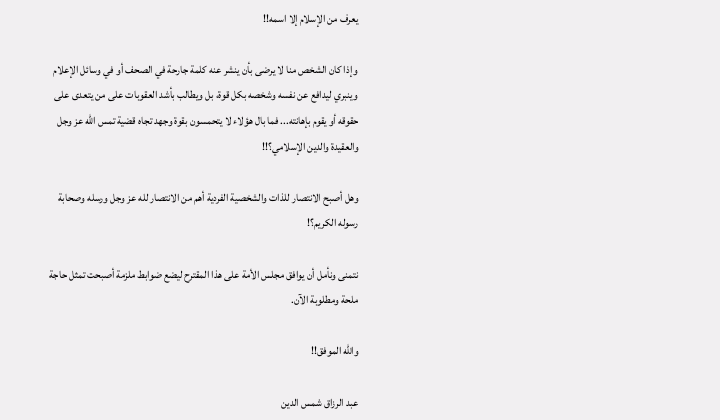يعرف من الإسلام إلا اسمه!!

وإذا كان الشخص منا لا يرضى بأن ينشر عنه كلمة جارحة في الصحف أو في وسائل الإعلام وينبري ليدافع عن نفسه وشخصه بكل قوة، بل ويطالب بأشد العقوبات على من يتعدى على حقوقه أو يقوم بإهانته... فما بال هؤلاء لا يتحمسون بقوة وجهد تجاه قضية تمس الله عز وجل والعقيدة والدين الإسلامي؟!!

وهل أصبح الانتصار للذات والشخصية الفردية أهم من الانتصار لله عز وجل ورسله وصحابة رسوله الكريم؟!

نتمنى ونأمل أن يوافق مجلس الأمة على هذا المقترح ليضع ضوابط ملزمة أصبحت تمثل حاجة ملحة ومطلوبة الآن.

والله الموفق!!

عبد الرزاق شمس الدين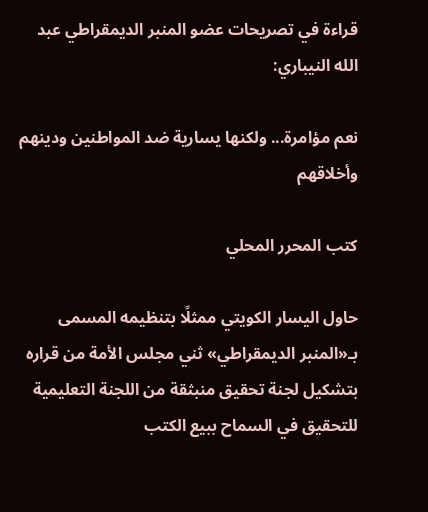قراءة في تصريحات عضو المنبر الديمقراطي عبد الله النيباري:

نعم مؤامرة... ولكنها يسارية ضد المواطنين ودينهم وأخلاقهم

كتب المحرر المحلي

حاول اليسار الكويتي ممثلًا بتنظيمه المسمى بـ«المنبر الديمقراطي» ثني مجلس الأمة من قراره بتشكيل لجنة تحقيق منبثقة من اللجنة التعليمية للتحقيق في السماح ببيع الكتب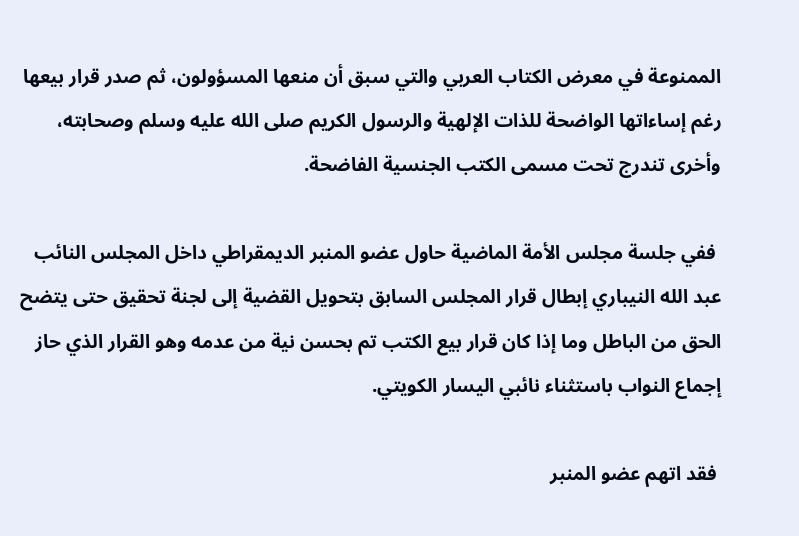الممنوعة في معرض الكتاب العربي والتي سبق أن منعها المسؤولون، ثم صدر قرار بيعها رغم إساءاتها الواضحة للذات الإلهية والرسول الكريم صلى الله عليه وسلم وصحابته، وأخرى تندرج تحت مسمى الكتب الجنسية الفاضحة.

 ففي جلسة مجلس الأمة الماضية حاول عضو المنبر الديمقراطي داخل المجلس النائب عبد الله النيباري إبطال قرار المجلس السابق بتحويل القضية إلى لجنة تحقيق حتى يتضح الحق من الباطل وما إذا كان قرار بيع الكتب تم بحسن نية من عدمه وهو القرار الذي حاز إجماع النواب باستثناء نائبي اليسار الكويتي.

 فقد اتهم عضو المنبر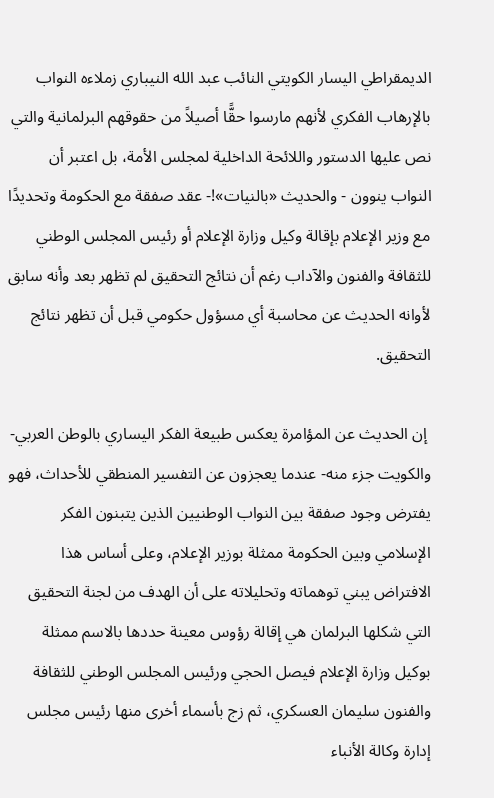الديمقراطي اليسار الكويتي النائب عبد الله النيباري زملاءه النواب بالإرهاب الفكري لأنهم مارسوا حقًّا أصيلاً من حقوقهم البرلمانية والتي نص عليها الدستور واللائحة الداخلية لمجلس الأمة، بل اعتبر أن النواب ينوون - والحديث «بالنيات»!- عقد صفقة مع الحكومة وتحديدًا مع وزير الإعلام بإقالة وكيل وزارة الإعلام أو رئيس المجلس الوطني للثقافة والفنون والآداب رغم أن نتائج التحقيق لم تظهر بعد وأنه سابق لأوانه الحديث عن محاسبة أي مسؤول حكومي قبل أن تظهر نتائج التحقيق.

 إن الحديث عن المؤامرة يعكس طبيعة الفكر اليساري بالوطن العربي-والكويت جزء منه- عندما يعجزون عن التفسير المنطقي للأحداث، فهو يفترض وجود صفقة بين النواب الوطنيين الذين يتبنون الفكر الإسلامي وبين الحكومة ممثلة بوزير الإعلام، وعلى أساس هذا الافتراض يبني توهماته وتحليلاته على أن الهدف من لجنة التحقيق التي شكلها البرلمان هي إقالة رؤوس معينة حددها بالاسم ممثلة بوكيل وزارة الإعلام فيصل الحجي ورئيس المجلس الوطني للثقافة والفنون سليمان العسكري، ثم زج بأسماء أخرى منها رئيس مجلس إدارة وكالة الأنباء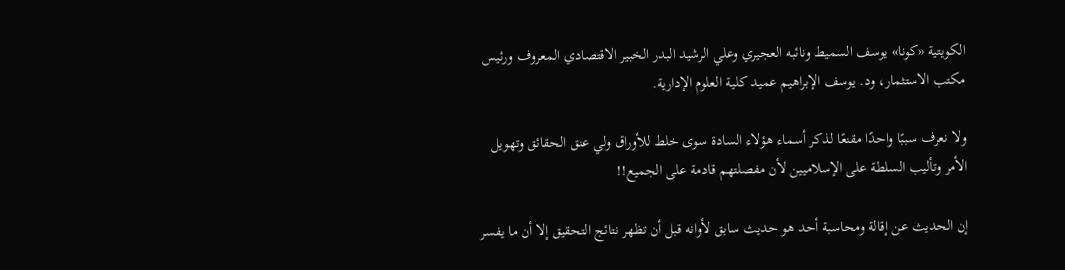الكويتية «كونا» يوسف السميط ونائبه العجيري وعلي الرشيد البدر الخبير الاقتصادي المعروف ورئيس مكتب الاستثمار، ود. يوسف الإبراهيم عميد كلية العلوم الإدارية.

ولا نعرف سببًا واحدًا مقنعًا لذكر أسماء هؤلاء السادة سوى خلط للأوراق ولي عنق الحقائق وتهويل الأمر وتأليب السلطة على الإسلاميين لأن مفصلتهم قادمة على الجميع!!

إن الحديث عن إقالة ومحاسبة أحد هو حديث سابق لأوانه قبل أن تظهر نتائج التحقيق إلا أن ما يفسر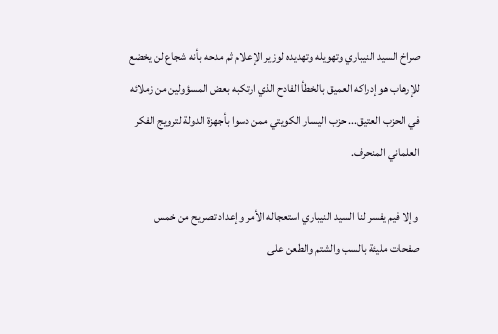صراخ السيد النيباري وتهويله وتهديده لوزير الإعلام ثم مدحه بأنه شجاع لن يخضع للإرهاب هو إدراكه العميق بالخطأ الفادح الذي ارتكبه بعض المسؤولين من زملائه في الحزب العتيق... حزب اليسار الكويتي ممن دسوا بأجهزة الدولة لترويج الفكر العلماني المنحرف.

 وإلا فيم يفسر لنا السيد النيباري استعجاله الأمر وإعداد تصريح من خمس صفحات مليئة بالسب والشتم والطعن على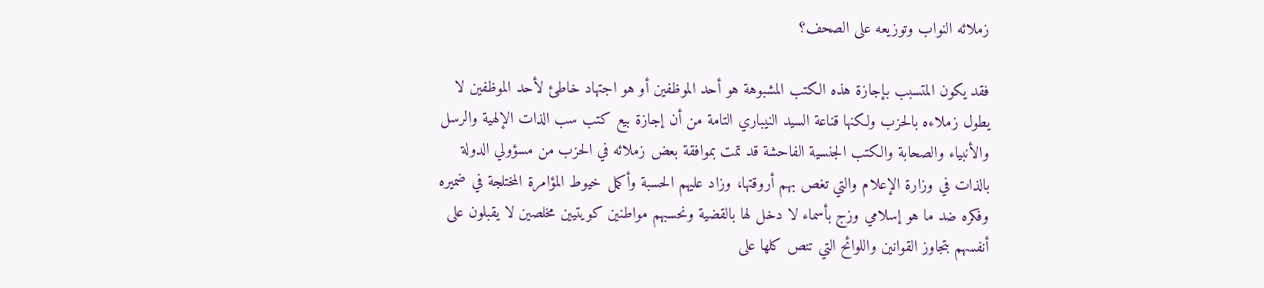زملائه النواب وتوزيعه على الصحف؟

فقد يكون المتسبب بإجازة هذه الكتب المشبوهة هو أحد الموظفين أو هو اجتهاد خاطئ لأحد الموظفين لا يطول زملاءه بالحزب ولكنها قناعة السيد النيباري التامة من أن إجازة بيع كتب سب الذات الإلهية والرسل والأنبياء والصحابة والكتب الجنسية الفاحشة قد تمت بموافقة بعض زملائه في الحزب من مسؤولي الدولة بالذات في وزارة الإعلام والتي تغص بهم أروقتها، وزاد عليهم الحسبة وأكمل خيوط المؤامرة المختلجة في ضميره وفكره ضد ما هو إسلامي وزج بأسماء لا دخل لها بالقضية ونحسبهم مواطنين كويتيين مخلصين لا يقبلون على أنفسهم بتجاوز القوانين واللوائح التي تنص كلها على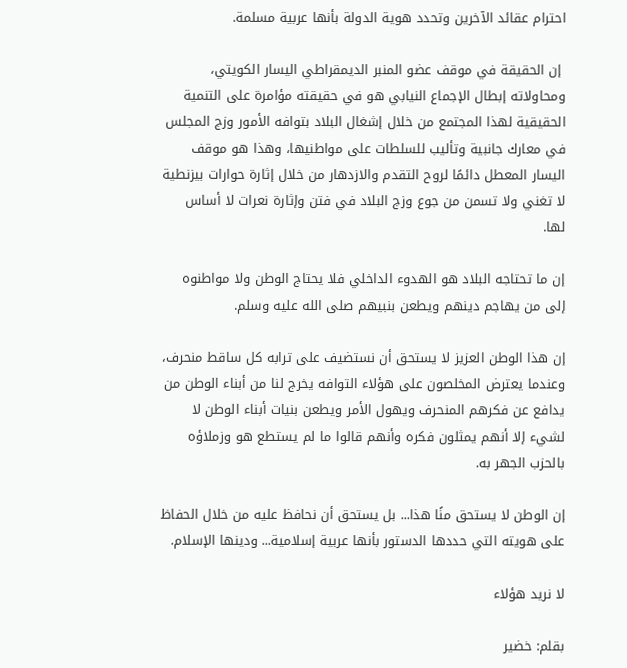احترام عقائد الآخرين وتحدد هوية الدولة بأنها عربية مسلمة.

 إن الحقيقة في موقف عضو المنبر الديمقراطي اليسار الكويتي، ومحاولاته إبطال الإجماع النيابي هو في حقيقته مؤامرة على التنمية الحقيقية لهذا المجتمع من خلال إشغال البلاد بتوافه الأمور وزج المجلس في معارك جانبية وتأليب للسلطات على مواطنيها، وهذا هو موقف اليسار المعطل دائمًا لروح التقدم والازدهار من خلال إثارة حوارات بيزنطية لا تغني ولا تسمن من جوع وزج البلاد في فتن وإثارة نعرات لا أساس لها.

إن ما تحتاجه البلاد هو الهدوء الداخلي فلا يحتاج الوطن ولا مواطنوه إلى من يهاجم دينهم ويطعن بنبيهم صلى الله عليه وسلم.

إن هذا الوطن العزيز لا يستحق أن نستضيف على ترابه كل ساقط منحرف، وعندما يعترض المخلصون على هؤلاء التوافه يخرج لنا من أبناء الوطن من يدافع عن فكرهم المنحرف ويهول الأمر ويطعن بنيات أبناء الوطن لا لشيء إلا أنهم يمثلون فكره وأنهم قالوا ما لم يستطع هو وزملاؤه بالحزب الجهر به.

إن الوطن لا يستحق منًا هذا... بل يستحق أن نحافظ عليه من خلال الحفاظ على هويته التي حددها الدستور بأنها عربية إسلامية... ودينها الإسلام.

لا نريد هؤلاء

بقلم: خضير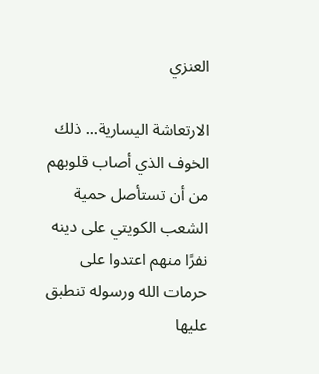العنزي

الارتعاشة اليسارية... ذلك الخوف الذي أصاب قلوبهم من أن تستأصل حمية الشعب الكويتي على دينه نفرًا منهم اعتدوا على حرمات الله ورسوله تنطبق عليها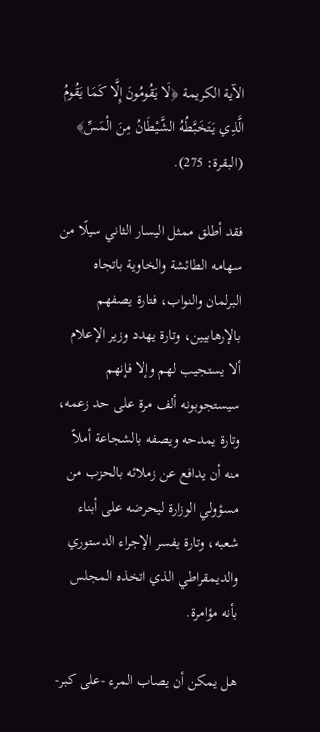الآية الكريمة ﴿لَا يَقُومُونَ إِلَّا كَمَا يَقُومُ الَّذِي يَتَخَبَّطُهُ الشَّيْطَانُ مِنَ الْمَسِّ﴾ (البقرة: 275).

فقد أطلق ممثل اليسار الثاني سيلًا من سهامه الطائشة والخاوية باتجاه البرلمان والنواب، فتارة يصفهم بالإرهابيين، وتارة يهدد وزير الإعلام ألا يستجيب لهم وإلا فإنهم سيستجوبونه ألف مرة على حد زعمه، وتارة يمدحه ويصفه بالشجاعة أملاً منه أن يدافع عن زملائه بالحزب من مسؤولي الوزارة ليحرضه على أبناء شعبه، وتارة يفسر الإجراء الدستوري والديمقراطي الذي اتخذه المجلس بأنه مؤامرة.

هل يمكن أن يصاب المرء -على كبر-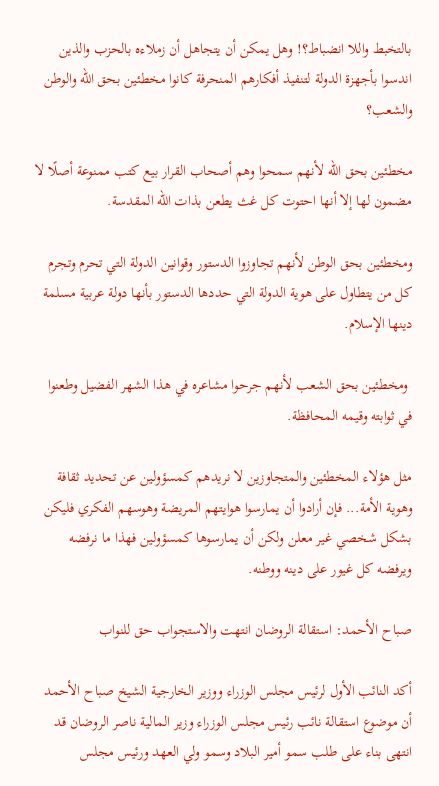بالتخبط واللا انضباط؟! وهل يمكن أن يتجاهل أن زملاءه بالحزب والذين اندسوا بأجهزة الدولة لتنفيذ أفكارهم المنحرفة كانوا مخطئين بحق الله والوطن والشعب؟

مخطئين بحق الله لأنهم سمحوا وهم أصحاب القرار بيع كتب ممنوعة أصلًا لا مضمون لها إلا أنها احتوت كل غث يطعن بذات الله المقدسة.

ومخطئين بحق الوطن لأنهم تجاوزوا الدستور وقوانين الدولة التي تحرم وتجرم كل من يتطاول على هوية الدولة التي حددها الدستور بأنها دولة عربية مسلمة دينها الإسلام.

 ومخطئين بحق الشعب لأنهم جرحوا مشاعره في هذا الشهر الفضيل وطعنوا في ثوابته وقيمه المحافظة.

مثل هؤلاء المخطئين والمتجاوزين لا نريدهم كمسؤولين عن تحديد ثقافة وهوية الأمة... فإن أرادوا أن يمارسوا هوايتهم المريضة وهوسهم الفكري فليكن بشكل شخصي غير معلن ولكن أن يمارسوها كمسؤولين فهذا ما نرفضه ويرفضه كل غيور على دينه ووطنه.

صباح الأحمد: استقالة الروضان انتهت والاستجواب حق للنواب

أكد النائب الأول لرئيس مجلس الوزراء ووزير الخارجية الشيخ صباح الأحمد أن موضوع استقالة نائب رئيس مجلس الوزراء وزير المالية ناصر الروضان قد انتهى بناء على طلب سمو أمير البلاد وسمو ولي العهد ورئيس مجلس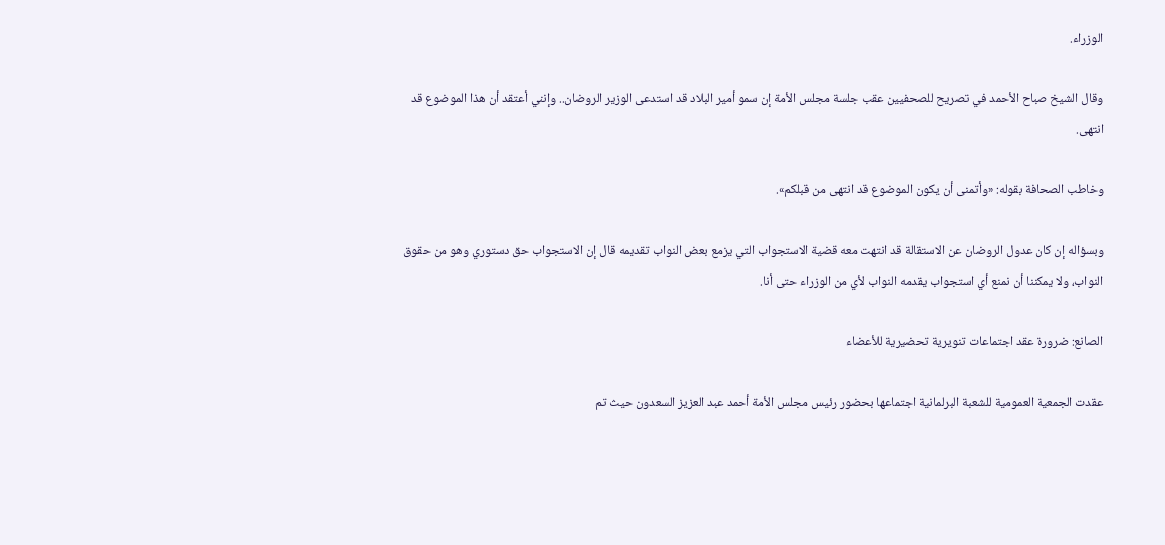الوزراء.

وقال الشيخ صباح الأحمد في تصريح للصحفيين عقب جلسة مجلس الأمة إن سمو أمير البلاد قد استدعى الوزير الروضان.. وإنني أعتقد أن هذا الموضوع قد انتهى.

وخاطب الصحافة بقوله: «وأتمنى أن يكون الموضوع قد انتهى من قبلكم».

وبسؤاله إن كان عدول الروضان عن الاستقالة قد انتهت معه قضية الاستجواب التي يزمع بعض النواب تقديمه قال إن الاستجواب حق دستوري وهو من حقوق النواب، ولا يمكننا أن نمنع أي استجواب يقدمه النواب لأي من الوزراء حتى أنا.

الصانع: ضرورة عقد اجتماعات تنويرية تحضيرية للأعضاء

عقدت الجمعية العمومية للشعبة البرلمانية اجتماعها بحضور رئيس مجلس الأمة أحمد عبد العزيز السعدون حيث تم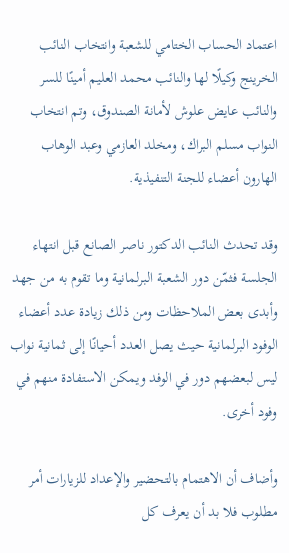اعتماد الحساب الختامي للشعبة وانتخاب النائب الخرينج وكيلًا لها والنائب محمد العليم أمينًا للسر والنائب عايض علوش لأمانة الصندوق، وتم انتخاب النواب مسلم البراك، ومخلد العازمي وعبد الوهاب الهارون أعضاء للجنة التنفيذية.

وقد تحدث النائب الدكتور ناصر الصانع قبل انتهاء الجلسة فثمّن دور الشعبة البرلمانية وما تقوم به من جهد وأبدى بعض الملاحظات ومن ذلك زيادة عدد أعضاء الوفود البرلمانية حيث يصل العدد أحيانًا إلى ثمانية نواب ليس لبعضهم دور في الوفد ويمكن الاستفادة منهم في وفود أخرى.

وأضاف أن الاهتمام بالتحضير والإعداد للزيارات أمر مطلوب فلا بد أن يعرف كل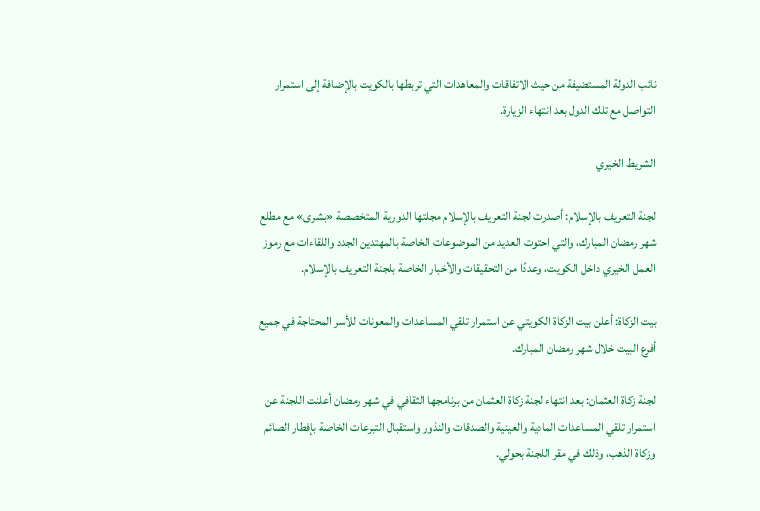نائب الدولة المستضيفة من حيث الاتفاقات والمعاهدات التي تربطها بالكويت بالإضافة إلى استمرار التواصل مع تلك الدول بعد انتهاء الزيارة.

الشريط الخيري

لجنة التعريف بالإسلام: أصدرت لجنة التعريف بالإسلام مجلتها الدورية المتخصصة «بشرى» مع مطلع شهر رمضان المبارك، والتي احتوت العديد من الموضوعات الخاصة بالمهتدين الجدد واللقاءات مع رموز العمل الخيري داخل الكويت، وعددًا من التحقيقات والأخبار الخاصة بلجنة التعريف بالإسلام.

بيت الزكاة: أعلن بيت الزكاة الكويتي عن استمرار تلقي المساعدات والمعونات للأسر المحتاجة في جميع أفرع البيت خلال شهر رمضان المبارك.

لجنة زكاة العثمان: بعد انتهاء لجنة زكاة العثمان من برنامجها الثقافي في شهر رمضان أعلنت اللجنة عن استمرار تلقي المساعدات المادية والعينية والصدقات والنذور واستقبال التبرعات الخاصة بإفطار الصائم وزكاة الذهب، وذلك في مقر اللجنة بحولي.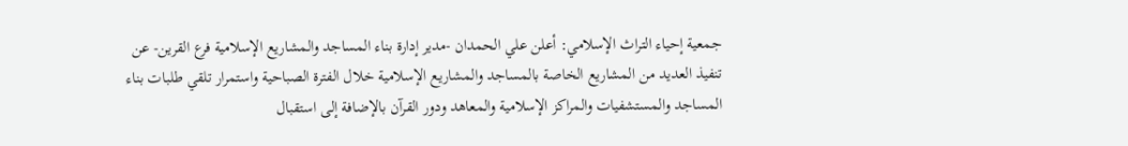جمعية إحياء التراث الإسلامي: أعلن علي الحمدان -مدير إدارة بناء المساجد والمشاريع الإسلامية فرع القرين- عن تنفيذ العديد من المشاريع الخاصة بالمساجد والمشاريع الإسلامية خلال الفترة الصباحية واستمرار تلقي طلبات بناء المساجد والمستشفيات والمراكز الإسلامية والمعاهد ودور القرآن بالإضافة إلى استقبال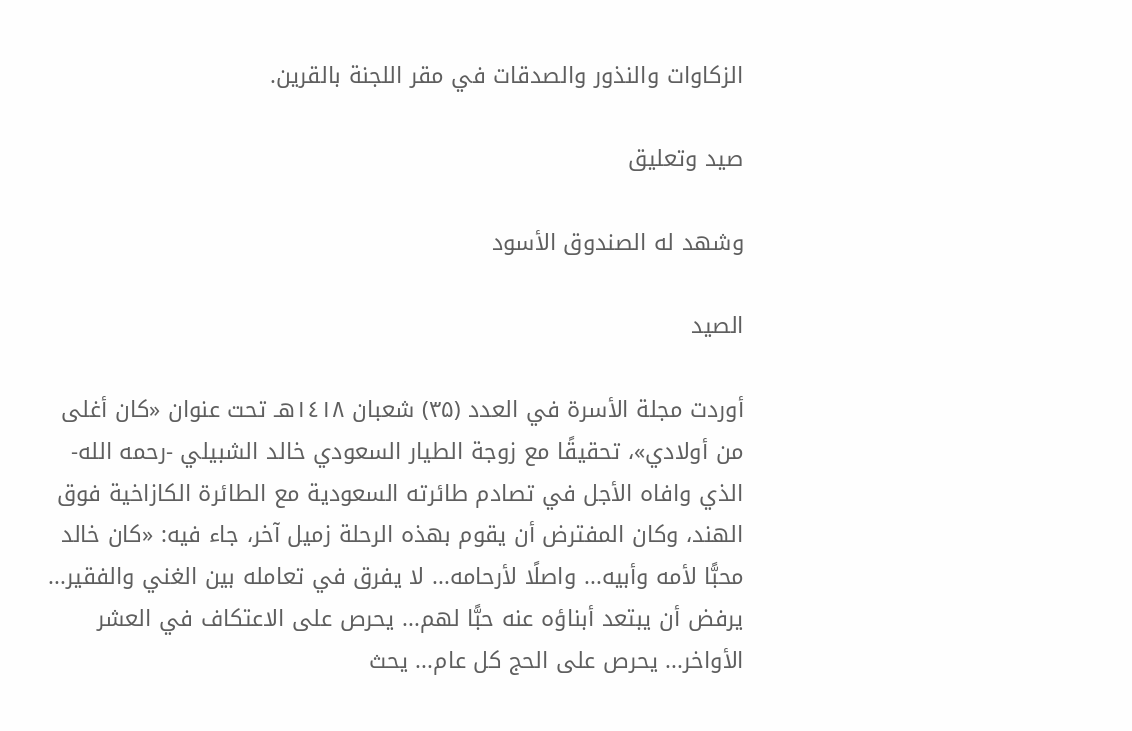الزكاوات والنذور والصدقات في مقر اللجنة بالقرين.

صيد وتعليق

وشهد له الصندوق الأسود

الصيد

أوردت مجلة الأسرة في العدد (۳۵) شعبان ١٤١٨هـ تحت عنوان «كان أغلى من أولادي»، تحقيقًا مع زوجة الطيار السعودي خالد الشبيلي -رحمه الله- الذي وافاه الأجل في تصادم طائرته السعودية مع الطائرة الكازاخية فوق الهند، وكان المفترض أن يقوم بهذه الرحلة زميل آخر، جاء فيه: «كان خالد محبًّا لأمه وأبيه... واصلًا لأرحامه... لا يفرق في تعامله بين الغني والفقير... يرفض أن يبتعد أبناؤه عنه حبًّا لهم... يحرص على الاعتكاف في العشر الأواخر... يحرص على الحج كل عام... يحث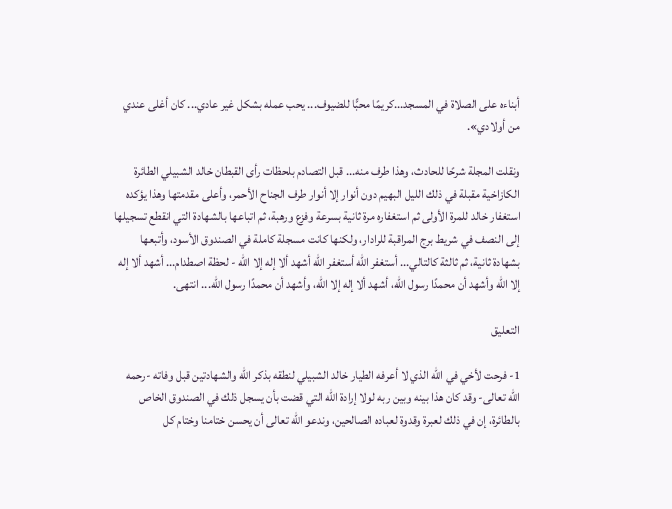أبناءه على الصلاة في المسجد...كريمًا محبًّا للضيوف... يحب عمله بشكل غير عادي... كان أغلى عندي من أولادي».

ونقلت المجلة شرحًا للحادث، وهذا طرف منه... قبل التصادم بلحظات رأى القبطان خالد الشبيلي الطائرة الكازاخية مقبلة في ذلك الليل البهيم دون أنوار إلا أنوار طرف الجناح الأحمر، وأعلى مقدمتها وهذا يؤكده استغفار خالد للمرة الأولى ثم استغفاره مرة ثانية بسرعة وفزع ورهبة، ثم اتباعها بالشهادة التي انقطع تسجيلها إلى النصف في شریط برج المراقبة للرادار، ولكنها كانت مسجلة كاملة في الصندوق الأسود، وأتبعها بشهادة ثانية، ثم ثالثة كالتالي... أستغفر الله أستغفر الله أشهد ألا إله إلا الله - لحظة اصطدام... أشهد ألا إله إلا الله وأشهد أن محمدًا رسول الله، أشهد ألا إله إلا الله، وأشهد أن محمدًا رسول الله... انتهى.

التعليق

1- فرحت لأخي في الله الذي لا أعرفه الطيار خالد الشبيلي لنطقه بذكر الله والشهادتين قبل وفاته -رحمه الله تعالى- وقد كان هذا بينه وبين ربه لولا إرادة الله التي قضت بأن يسجل ذلك في الصندوق الخاص بالطائرة، إن في ذلك لعبرة وقدوة لعباده الصالحين، وندعو الله تعالى أن يحسن ختامنا وختام كل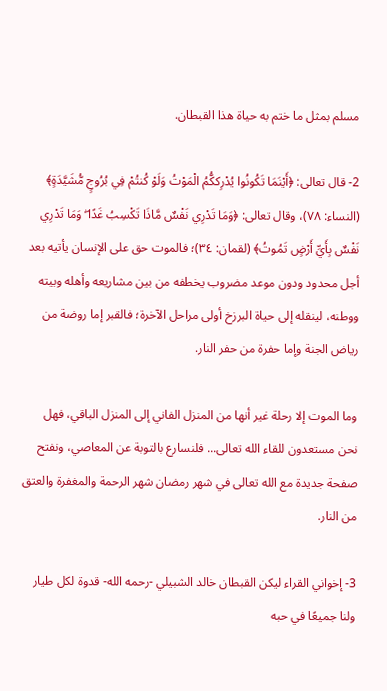مسلم بمثل ما ختم به حياة هذا القبطان.

2- قال تعالى: ﴿أَيْنَمَا تَكُونُوا يُدْرِككُّمُ الْمَوْتُ وَلَوْ كُنتُمْ فِي بُرُوجٍ مُّشَيَّدَةٍ﴾ (النساء: ۷۸)، وقال تعالى: ﴿وَمَا تَدْرِي نَفْسٌ مَّاذَا تَكْسِبُ غَدًا ۖ وَمَا تَدْرِي نَفْسٌ بِأَيِّ أَرْضٍ تَمُوتُ﴾ (لقمان: ٣٤)؛ فالموت حق على الإنسان يأتيه بعد أجل محدود ودون موعد مضروب يخطفه من بين مشاريعه وأهله وبيته ووطنه، لينقله إلى حياة البرزخ أولى مراحل الآخرة؛ فالقبر إما روضة من رياض الجنة وإما حفرة من حفر النار.

وما الموت إلا رحلة غير أنها من المنزل الفاني إلى المنزل الباقي، فهل نحن مستعدون للقاء الله تعالى... فلنسارع بالتوبة عن المعاصي، ونفتح صفحة جديدة مع الله تعالى في شهر رمضان شهر الرحمة والمغفرة والعتق من النار.

3- إخواني القراء ليكن القبطان خالد الشبيلي -رحمه الله- قدوة لكل طيار ولنا جميعًا في حبه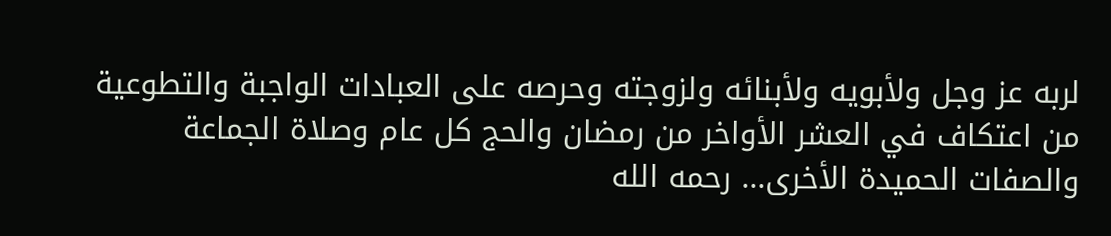لربه عز وجل ولأبويه ولأبنائه ولزوجته وحرصه على العبادات الواجبة والتطوعية من اعتكاف في العشر الأواخر من رمضان والحج كل عام وصلاة الجماعة والصفات الحميدة الأخرى... رحمه الله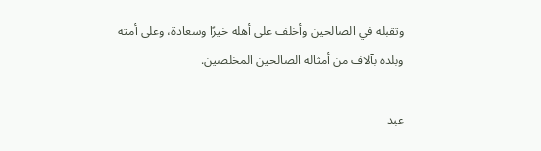وتقبله في الصالحين وأخلف على أهله خيرًا وسعادة، وعلى أمته وبلده بآلاف من أمثاله الصالحين المخلصين.

عبد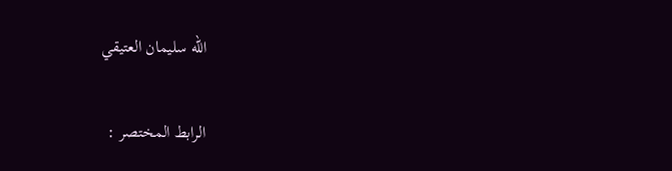الله سليمان العتيقي

الرابط المختصر :